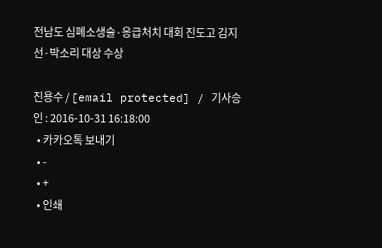전남도 심폐소생술·응급처치 대회 진도고 김지선·박소리 대상 수상

진용수 / [email protected] / 기사승인 : 2016-10-31 16:18:00
  • 카카오톡 보내기
  • -
  • +
  • 인쇄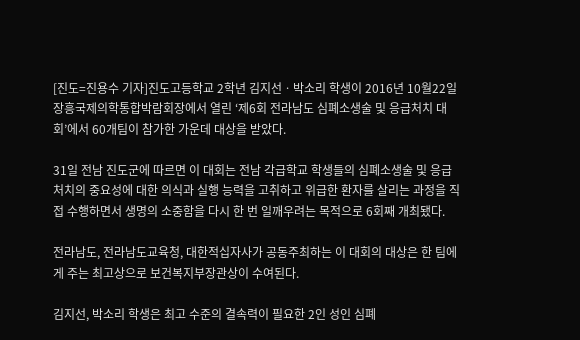[진도=진용수 기자]진도고등학교 2학년 김지선ㆍ박소리 학생이 2016년 10월22일 장흥국제의학통합박람회장에서 열린 ‘제6회 전라남도 심폐소생술 및 응급처치 대회’에서 60개팀이 참가한 가운데 대상을 받았다.

31일 전남 진도군에 따르면 이 대회는 전남 각급학교 학생들의 심폐소생술 및 응급처치의 중요성에 대한 의식과 실행 능력을 고취하고 위급한 환자를 살리는 과정을 직접 수행하면서 생명의 소중함을 다시 한 번 일깨우려는 목적으로 6회째 개최됐다.

전라남도, 전라남도교육청, 대한적십자사가 공동주최하는 이 대회의 대상은 한 팀에게 주는 최고상으로 보건복지부장관상이 수여된다.

김지선, 박소리 학생은 최고 수준의 결속력이 필요한 2인 성인 심폐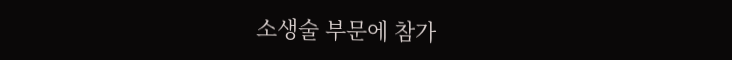소생술 부문에 참가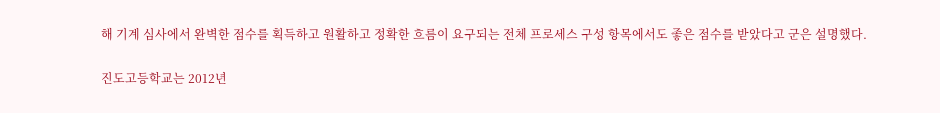해 기계 심사에서 완벽한 점수를 획득하고 원활하고 정확한 흐름이 요구되는 전체 프로세스 구성 항목에서도 좋은 점수를 받았다고 군은 설명했다.

진도고등학교는 2012년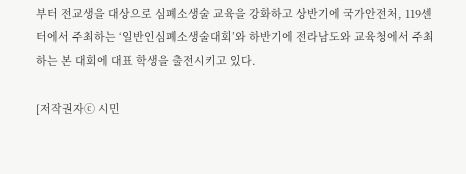부터 전교생을 대상으로 심폐소생술 교육을 강화하고 상반기에 국가안전처, 119센터에서 주최하는 ‘일반인심폐소생술대회’와 하반기에 전라남도와 교육청에서 주최하는 본 대회에 대표 학생을 출전시키고 있다.

[저작권자ⓒ 시민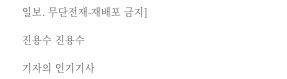일보. 무단전재-재배포 금지]

진용수 진용수

기자의 인기기사